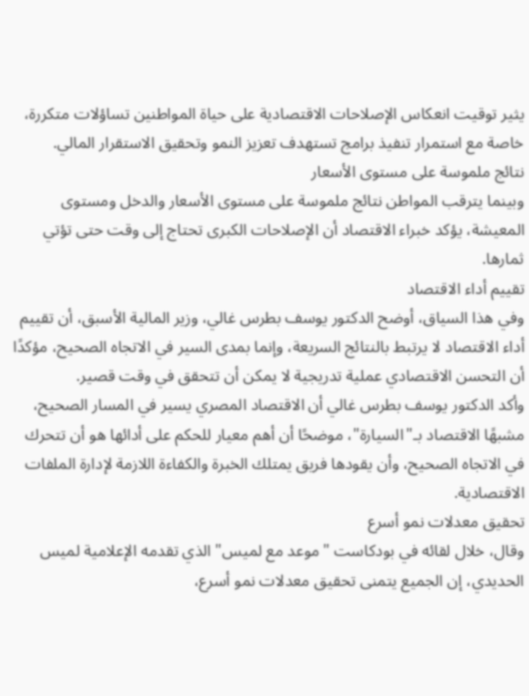يثير توقيت انعكاس الإصلاحات الاقتصادية على حياة المواطنين تساؤلات متكررة، خاصة مع استمرار تنفيذ برامج تستهدف تعزيز النمو وتحقيق الاستقرار المالي.
نتائج ملموسة على مستوى الأسعار
وبينما يترقب المواطن نتائج ملموسة على مستوى الأسعار والدخل ومستوى المعيشة، يؤكد خبراء الاقتصاد أن الإصلاحات الكبرى تحتاج إلى وقت حتى تؤتي ثمارها.
تقييم أداء الاقتصاد
وفي هذا السياق، أوضح الدكتور يوسف بطرس غالي، وزير المالية الأسبق، أن تقييم أداء الاقتصاد لا يرتبط بالنتائج السريعة، وإنما بمدى السير في الاتجاه الصحيح، مؤكدًا أن التحسن الاقتصادي عملية تدريجية لا يمكن أن تتحقق في وقت قصير.
وأكد الدكتور يوسف بطرس غالي أن الاقتصاد المصري يسير في المسار الصحيح، مشبهًا الاقتصاد بـ"السيارة"، موضحًا أن أهم معيار للحكم على أدائها هو أن تتحرك في الاتجاه الصحيح، وأن يقودها فريق يمتلك الخبرة والكفاءة اللازمة لإدارة الملفات الاقتصادية.
تحقيق معدلات نمو أسرع
وقال، خلال لقائه في بودكاست "موعد مع لميس" الذي تقدمه الإعلامية لميس الحديدي، إن الجميع يتمنى تحقيق معدلات نمو أسرع،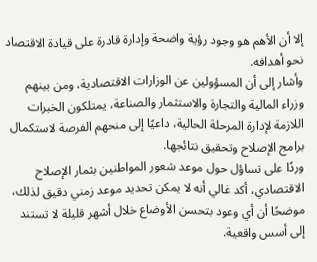إلا أن الأهم هو وجود رؤية واضحة وإدارة قادرة على قيادة الاقتصاد نحو أهدافه.
وأشار إلى أن المسؤولين عن الوزارات الاقتصادية، ومن بينهم وزراء المالية والتجارة والاستثمار والصناعة، يمتلكون الخبرات اللازمة لإدارة المرحلة الحالية، داعيًا إلى منحهم الفرصة لاستكمال برامج الإصلاح وتحقيق نتائجها.
وردًا على تساؤل حول موعد شعور المواطنين بثمار الإصلاح الاقتصادي، أكد غالي أنه لا يمكن تحديد موعد زمني دقيق لذلك، موضحًا أن أي وعود بتحسن الأوضاع خلال أشهر قليلة لا تستند إلى أسس واقعية.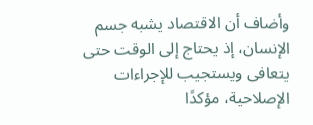وأضاف أن الاقتصاد يشبه جسم الإنسان، إذ يحتاج إلى الوقت حتى يتعافى ويستجيب للإجراءات الإصلاحية، مؤكدًا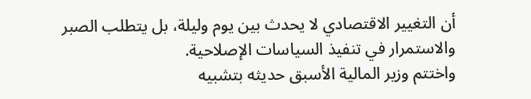أن التغيير الاقتصادي لا يحدث بين يوم وليلة، بل يتطلب الصبر والاستمرار في تنفيذ السياسات الإصلاحية.
واختتم وزير المالية الأسبق حديثه بتشبيه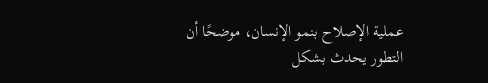عملية الإصلاح بنمو الإنسان، موضحًا أن التطور يحدث بشكل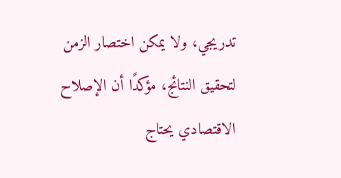تدريجي، ولا يمكن اختصار الزمن لتحقيق النتائج، مؤكدًا أن الإصلاح الاقتصادي يحتاج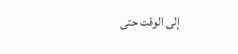إلى الوقت حتى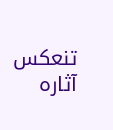تنعكس آثاره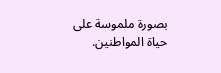بصورة ملموسة على حياة المواطنين.